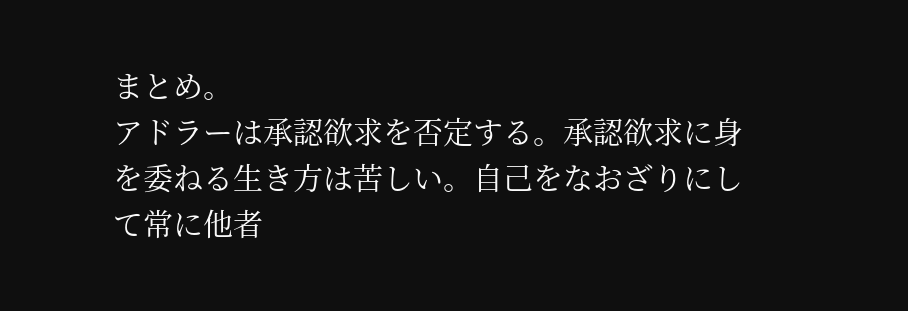まとめ。
アドラーは承認欲求を否定する。承認欲求に身を委ねる生き方は苦しい。自己をなおざりにして常に他者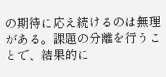の期待に応え続けるのは無理がある。課題の分離を行うことで、結果的に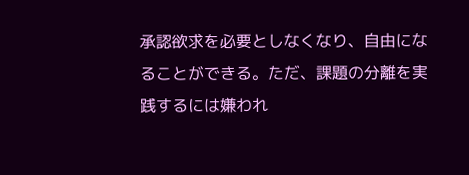承認欲求を必要としなくなり、自由になることができる。ただ、課題の分離を実践するには嫌われ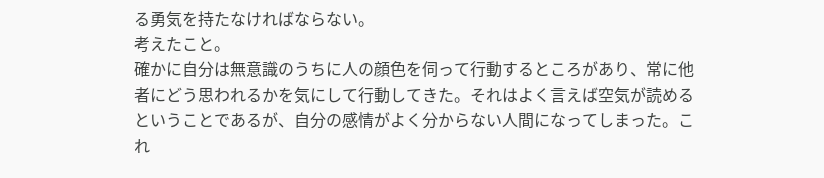る勇気を持たなければならない。
考えたこと。
確かに自分は無意識のうちに人の顔色を伺って行動するところがあり、常に他者にどう思われるかを気にして行動してきた。それはよく言えば空気が読めるということであるが、自分の感情がよく分からない人間になってしまった。これ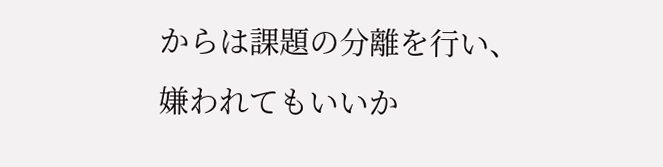からは課題の分離を行い、嫌われてもいいか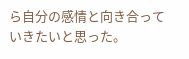ら自分の感情と向き合っていきたいと思った。